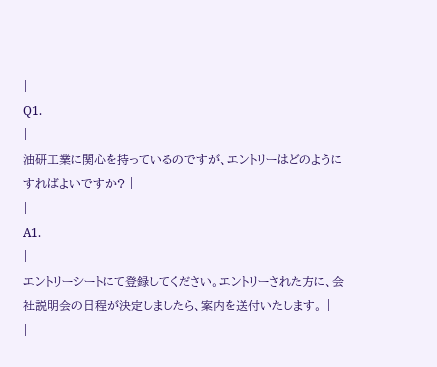|
Q1.
|
油研工業に関心を持っているのですが、エントリーはどのようにすればよいですか? |
|
A1.
|
エントリーシートにて登録してください。エントリーされた方に、会社説明会の日程が決定しましたら、案内を送付いたします。 |
|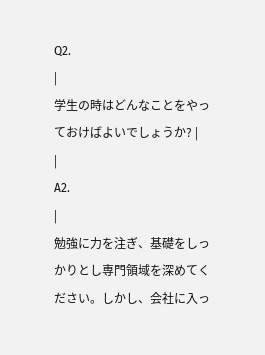Q2.
|
学生の時はどんなことをやっておけばよいでしょうか? |
|
A2.
|
勉強に力を注ぎ、基礎をしっかりとし専門領域を深めてください。しかし、会社に入っ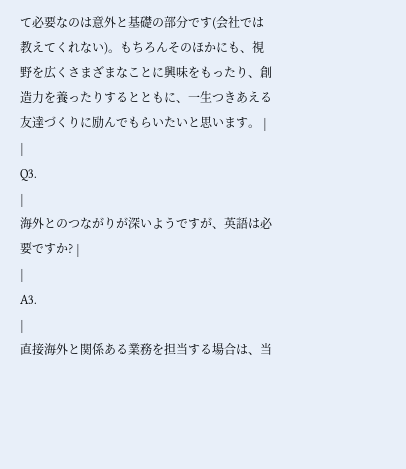て必要なのは意外と基礎の部分です(会社では教えてくれない)。もちろんそのほかにも、視野を広くさまざまなことに興味をもったり、創造力を養ったりするとともに、一生つきあえる友達づくりに励んでもらいたいと思います。 |
|
Q3.
|
海外とのつながりが深いようですが、英語は必要ですか? |
|
A3.
|
直接海外と関係ある業務を担当する場合は、当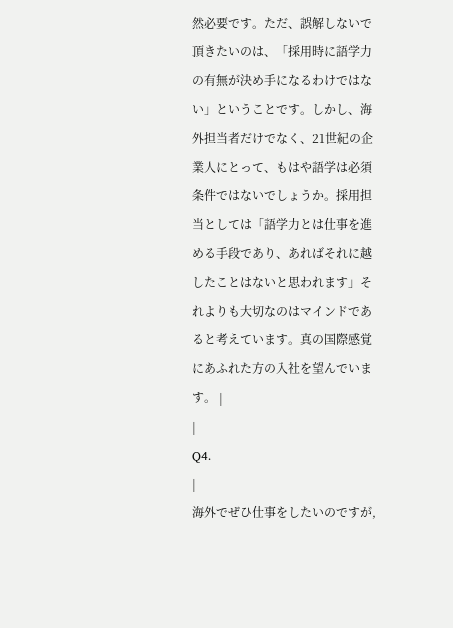然必要です。ただ、誤解しないで頂きたいのは、「採用時に語学力の有無が決め手になるわけではない」ということです。しかし、海外担当者だけでなく、21世紀の企業人にとって、もはや語学は必須条件ではないでしょうか。採用担当としては「語学力とは仕事を進める手段であり、あればそれに越したことはないと思われます」それよりも大切なのはマインドであると考えています。真の国際感覚にあふれた方の入社を望んでいます。 |
|
Q4.
|
海外でぜひ仕事をしたいのですが,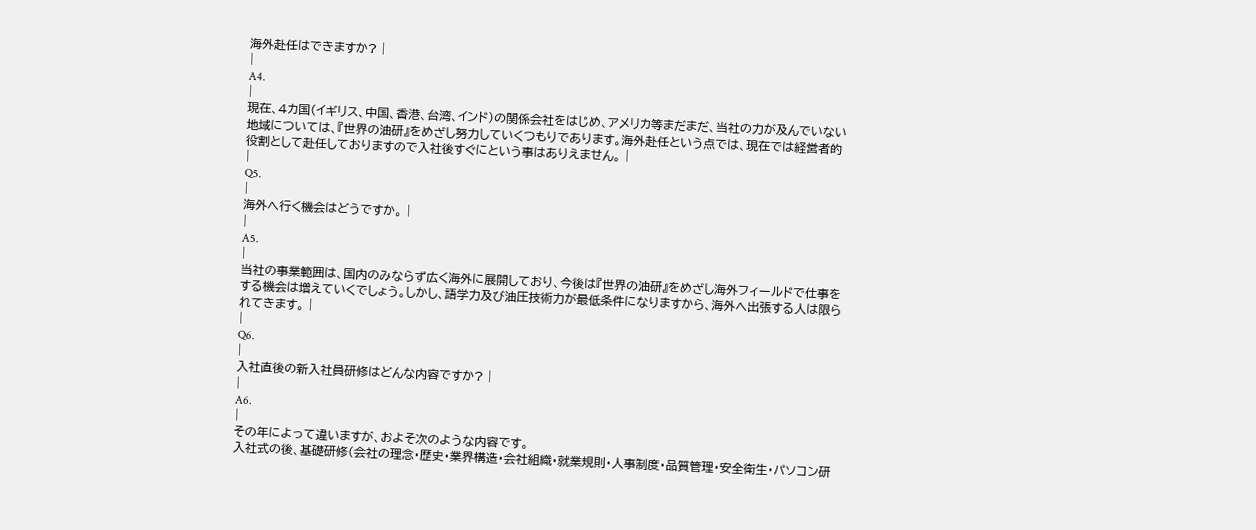海外赴任はできますか? |
|
A4.
|
現在、4カ国(イギリス、中国、香港、台湾、インド)の関係会社をはじめ、アメリカ等まだまだ、当社の力が及んでいない地域については、『世界の油研』をめざし努力していくつもりであります。海外赴任という点では、現在では経営者的役割として赴任しておりますので入社後すぐにという事はありえません。 |
|
Q5.
|
海外へ行く機会はどうですか。 |
|
A5.
|
当社の事業範囲は、国内のみならず広く海外に展開しており、今後は『世界の油研』をめざし海外フィールドで仕事をする機会は増えていくでしょう。しかし、語学力及び油圧技術力が最低条件になりますから、海外へ出張する人は限られてきます。 |
|
Q6.
|
入社直後の新入社員研修はどんな内容ですか? |
|
A6.
|
その年によって違いますが、およそ次のような内容です。
入社式の後、基礎研修(会社の理念・歴史・業界構造・会社組織・就業規則・人事制度・品質管理・安全衛生・パソコン研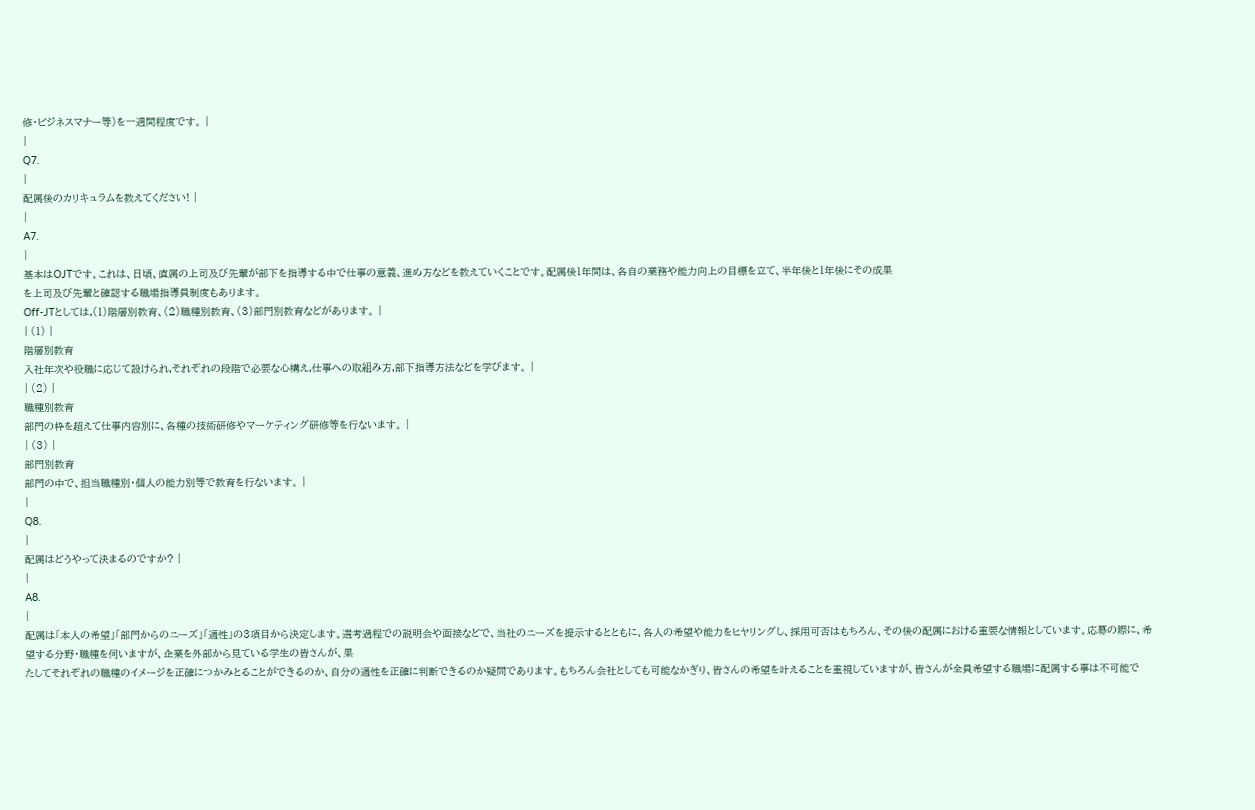修・ビジネスマナー等)を一週間程度です。 |
|
Q7.
|
配属後のカリキュラムを教えてください! |
|
A7.
|
基本はOJTです。これは、日頃、直属の上司及び先輩が部下を指導する中で仕事の意義、進め方などを教えていくことです。配属後1年間は、各自の業務や能力向上の目標を立て、半年後と1年後にその成果
を上司及び先輩と確認する職場指導員制度もあります。
Off-JTとしては,(1)階層別教育、(2)職種別教育、(3)部門別教育などがあります。 |
| (1) |
階層別教育
入社年次や役職に応じて設けられ,それぞれの段階で必要な心構え,仕事への取組み方,部下指導方法などを学びます。 |
| (2) |
職種別教育
部門の枠を超えて仕事内容別に、各種の技術研修やマーケティング研修等を行ないます。 |
| (3) |
部門別教育
部門の中で、担当職種別・個人の能力別等で教育を行ないます。 |
|
Q8.
|
配属はどうやって決まるのですか? |
|
A8.
|
配属は「本人の希望」「部門からのニーズ」「適性」の3項目から決定します。選考過程での説明会や面接などで、当社のニーズを提示するとともに、各人の希望や能力をヒヤリングし、採用可否はもちろん、その後の配属における重要な情報としています。応募の際に、希望する分野・職種を伺いますが、企業を外部から見ている学生の皆さんが、果
たしてそれぞれの職種のイメージを正確につかみとることができるのか、自分の適性を正確に判断できるのか疑問であります。もちろん会社としても可能なかぎり、皆さんの希望を叶えることを重視していますが、皆さんが全員希望する職場に配属する事は不可能で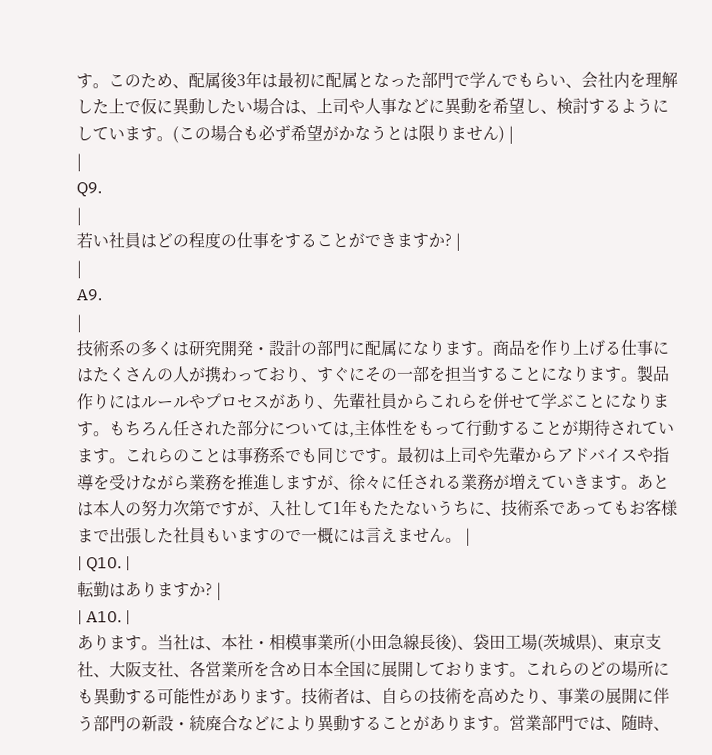す。このため、配属後3年は最初に配属となった部門で学んでもらい、会社内を理解した上で仮に異動したい場合は、上司や人事などに異動を希望し、検討するようにしています。(この場合も必ず希望がかなうとは限りません) |
|
Q9.
|
若い社員はどの程度の仕事をすることができますか? |
|
A9.
|
技術系の多くは研究開発・設計の部門に配属になります。商品を作り上げる仕事にはたくさんの人が携わっており、すぐにその一部を担当することになります。製品作りにはルールやプロセスがあり、先輩社員からこれらを併せて学ぶことになります。もちろん任された部分については,主体性をもって行動することが期待されています。これらのことは事務系でも同じです。最初は上司や先輩からアドバイスや指導を受けながら業務を推進しますが、徐々に任される業務が増えていきます。あとは本人の努力次第ですが、入社して1年もたたないうちに、技術系であってもお客様まで出張した社員もいますので一概には言えません。 |
| Q10. |
転勤はありますか? |
| A10. |
あります。当社は、本社・相模事業所(小田急線長後)、袋田工場(茨城県)、東京支社、大阪支社、各営業所を含め日本全国に展開しております。これらのどの場所にも異動する可能性があります。技術者は、自らの技術を高めたり、事業の展開に伴う部門の新設・統廃合などにより異動することがあります。営業部門では、随時、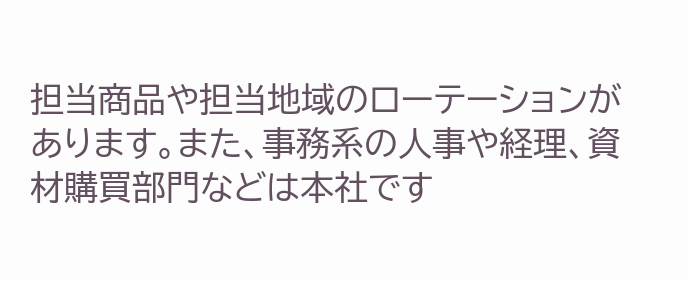担当商品や担当地域のローテーションがあります。また、事務系の人事や経理、資材購買部門などは本社です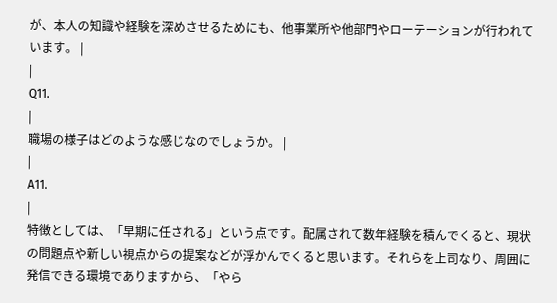が、本人の知識や経験を深めさせるためにも、他事業所や他部門やローテーションが行われています。 |
|
Q11.
|
職場の様子はどのような感じなのでしょうか。 |
|
A11.
|
特徴としては、「早期に任される」という点です。配属されて数年経験を積んでくると、現状の問題点や新しい視点からの提案などが浮かんでくると思います。それらを上司なり、周囲に発信できる環境でありますから、「やら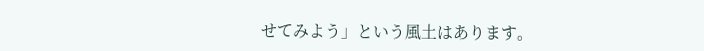せてみよう」という風土はあります。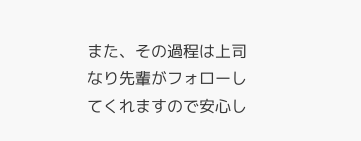また、その過程は上司なり先輩がフォローしてくれますので安心し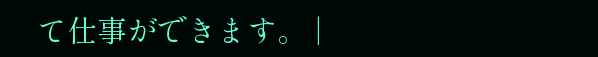て仕事ができます。 |